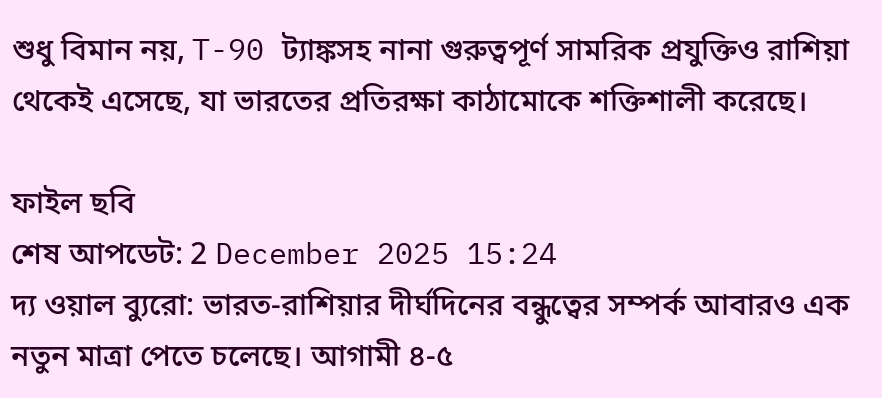শুধু বিমান নয়, T-90 ট্যাঙ্কসহ নানা গুরুত্বপূর্ণ সামরিক প্রযুক্তিও রাশিয়া থেকেই এসেছে, যা ভারতের প্রতিরক্ষা কাঠামোকে শক্তিশালী করেছে।

ফাইল ছবি
শেষ আপডেট: 2 December 2025 15:24
দ্য ওয়াল ব্যুরো: ভারত-রাশিয়ার দীর্ঘদিনের বন্ধুত্বের সম্পর্ক আবারও এক নতুন মাত্রা পেতে চলেছে। আগামী ৪-৫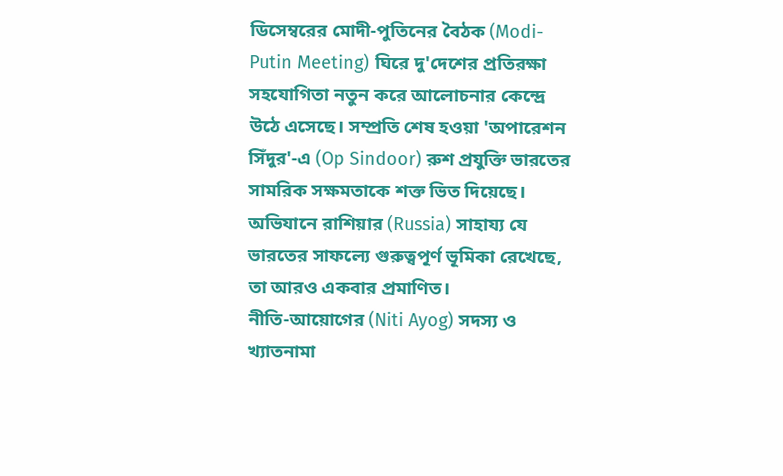ডিসেম্বরের মোদী-পুতিনের বৈঠক (Modi-Putin Meeting) ঘিরে দু'দেশের প্রতিরক্ষা সহযোগিতা নতুন করে আলোচনার কেন্দ্রে উঠে এসেছে। সম্প্রতি শেষ হওয়া 'অপারেশন সিঁদুর'-এ (Op Sindoor) রুশ প্রযুক্তি ভারতের সামরিক সক্ষমতাকে শক্ত ভিত দিয়েছে। অভিযানে রাশিয়ার (Russia) সাহায্য যে ভারতের সাফল্যে গুরুত্বপূর্ণ ভূমিকা রেখেছে, তা আরও একবার প্রমাণিত।
নীতি-আয়োগের (Niti Ayog) সদস্য ও খ্যাতনামা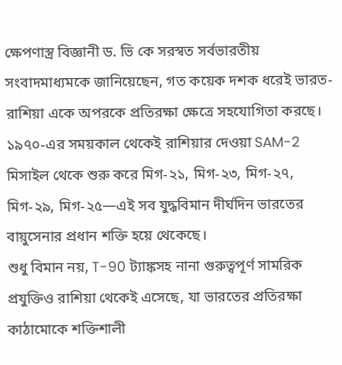ক্ষেপণাস্ত্র বিজ্ঞানী ড. ভি কে সরস্বত সর্বভারতীয় সংবাদমাধ্যমকে জানিয়েছেন, গত কয়েক দশক ধরেই ভারত-রাশিয়া একে অপরকে প্রতিরক্ষা ক্ষেত্রে সহযোগিতা করছে। ১৯৭০-এর সময়কাল থেকেই রাশিয়ার দেওয়া SAM-2 মিসাইল থেকে শুরু করে মিগ-২১, মিগ-২৩, মিগ-২৭, মিগ-২৯, মিগ-২৫—এই সব যুদ্ধবিমান দীর্ঘদিন ভারতের বায়ুসেনার প্রধান শক্তি হয়ে থেকেছে।
শুধু বিমান নয়, T-90 ট্যাঙ্কসহ নানা গুরুত্বপূর্ণ সামরিক প্রযুক্তিও রাশিয়া থেকেই এসেছে, যা ভারতের প্রতিরক্ষা কাঠামোকে শক্তিশালী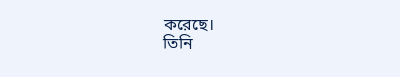করেছে।
তিনি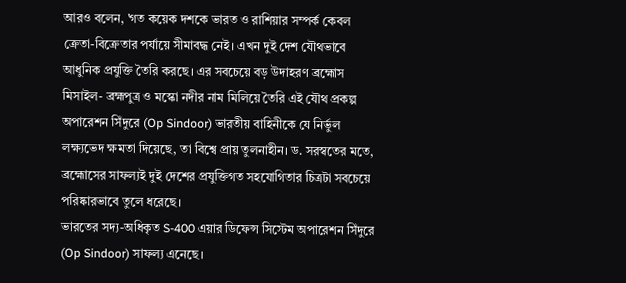আরও বলেন, 'গত কয়েক দশকে ভারত ও রাশিয়ার সম্পর্ক কেবল ক্রেতা-বিক্রেতার পর্যায়ে সীমাবদ্ধ নেই। এখন দুই দেশ যৌথভাবে আধুনিক প্রযুক্তি তৈরি করছে। এর সবচেয়ে বড় উদাহরণ ব্রহ্মোস মিসাইল- ব্রহ্মপুত্র ও মস্কো নদীর নাম মিলিয়ে তৈরি এই যৌথ প্রকল্প অপারেশন সিঁদুরে (Op Sindoor) ভারতীয় বাহিনীকে যে নির্ভুল লক্ষ্যভেদ ক্ষমতা দিয়েছে, তা বিশ্বে প্রায় তুলনাহীন। ড. সরস্বতের মতে, ব্রহ্মোসের সাফল্যই দুই দেশের প্রযুক্তিগত সহযোগিতার চিত্রটা সবচেয়ে পরিষ্কারভাবে তুলে ধরেছে।
ভারতের সদ্য-অধিকৃত S-400 এয়ার ডিফেন্স সিস্টেম অপারেশন সিঁদুরে (Op Sindoor) সাফল্য এনেছে।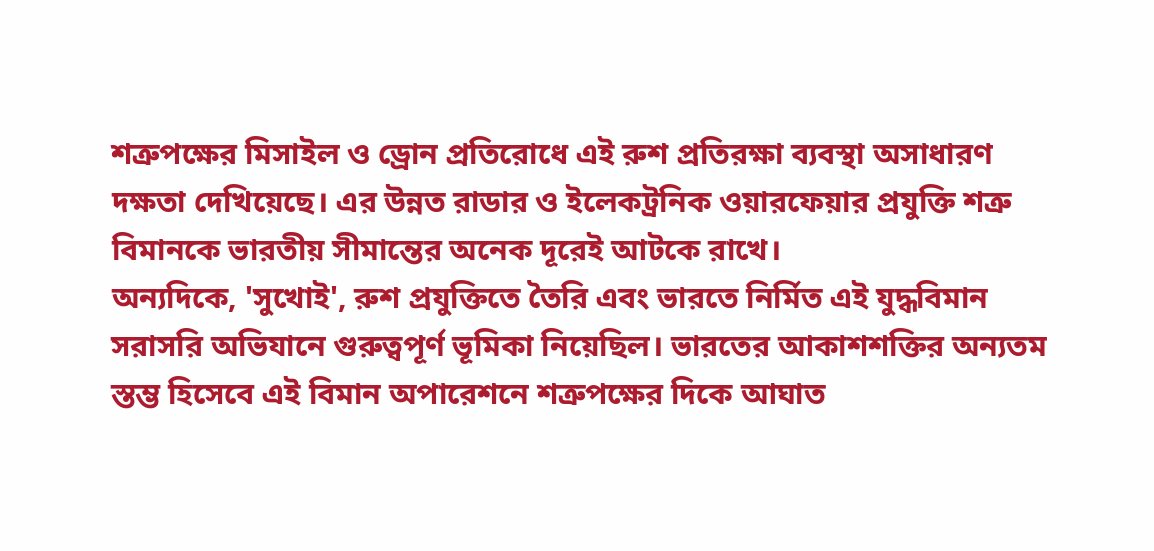শত্রুপক্ষের মিসাইল ও ড্রোন প্রতিরোধে এই রুশ প্রতিরক্ষা ব্যবস্থা অসাধারণ দক্ষতা দেখিয়েছে। এর উন্নত রাডার ও ইলেকট্রনিক ওয়ারফেয়ার প্রযুক্তি শত্রু বিমানকে ভারতীয় সীমান্তের অনেক দূরেই আটকে রাখে।
অন্যদিকে, 'সুখোই', রুশ প্রযুক্তিতে তৈরি এবং ভারতে নির্মিত এই যুদ্ধবিমান সরাসরি অভিযানে গুরুত্বপূর্ণ ভূমিকা নিয়েছিল। ভারতের আকাশশক্তির অন্যতম স্তম্ভ হিসেবে এই বিমান অপারেশনে শত্রুপক্ষের দিকে আঘাত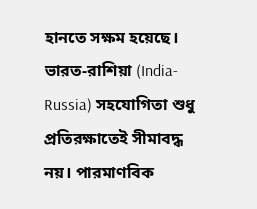হানতে সক্ষম হয়েছে।
ভারত-রাশিয়া (India-Russia) সহযোগিতা শুধু প্রতিরক্ষাতেই সীমাবদ্ধ নয়। পারমাণবিক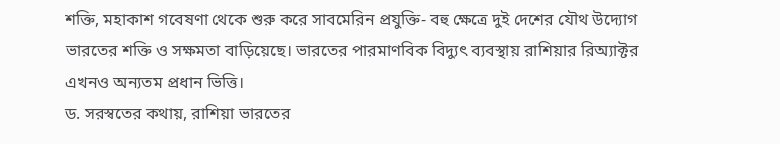শক্তি, মহাকাশ গবেষণা থেকে শুরু করে সাবমেরিন প্রযুক্তি- বহু ক্ষেত্রে দুই দেশের যৌথ উদ্যোগ ভারতের শক্তি ও সক্ষমতা বাড়িয়েছে। ভারতের পারমাণবিক বিদ্যুৎ ব্যবস্থায় রাশিয়ার রিঅ্যাক্টর এখনও অন্যতম প্রধান ভিত্তি।
ড. সরস্বতের কথায়, রাশিয়া ভারতের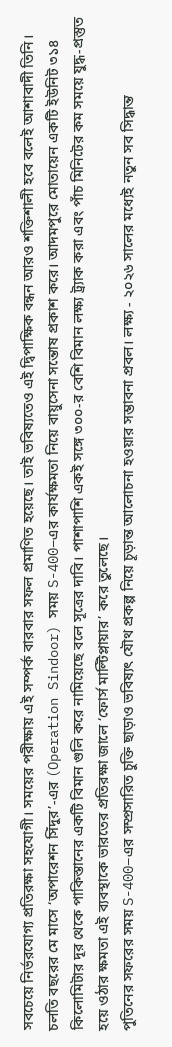সবচেয়ে নির্ভরযোগ্য প্রতিরক্ষা সহযোগী। সময়ের পরীক্ষায় এই সম্পর্ক বারবার সফল প্রমাণিত হয়েছে। তাই ভবিষ্যতেও এই দ্বিপাক্ষিক বন্ধন আরও শক্তিশালী হবে বলেই আশাবাদী তিনি।
চলতি বছরের মে মাসে ‘অপারেশন সিঁদুর’-এর (Operation Sindoor) সময় S-400–এর কার্যক্ষমতা নিয়ে বায়ুসেনা সন্তোষ প্রকাশ করে। আদমপুরে মোতায়েন একটি ইউনিট ৩১৪ কিলোমিটার দূর থেকে পাকিস্তানের একটি বিমান গুলি করে নামিয়েছে বলে সূত্রের দাবি। পাশাপাশি একই সঙ্গে ৩০০-র বেশি বিমান লক্ষ্য ট্র্যাক করা এবং পাঁচ মিনিটের কম সময়ে যুদ্ধ-প্রস্তুত হয়ে ওঠার ক্ষমতা এই ব্যবস্থাকে ভারতের প্রতিরক্ষা জালে ‘ফোর্স মাল্টিপ্লায়ার’ করে তুলেছে।
পুতিনের সফরের সময় S-400–এর সম্প্রসারিত চুক্তি ছাড়াও ভবিষ্যৎ যৌথ প্রকল্প নিয়ে চূড়ান্ত আলোচনা হওয়ার সম্ভাবনা প্রবল। লক্ষ্য - ২০২৬ সালের মধ্যেই নতুন সব সিদ্ধান্ত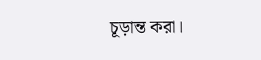চূড়ান্ত করা।